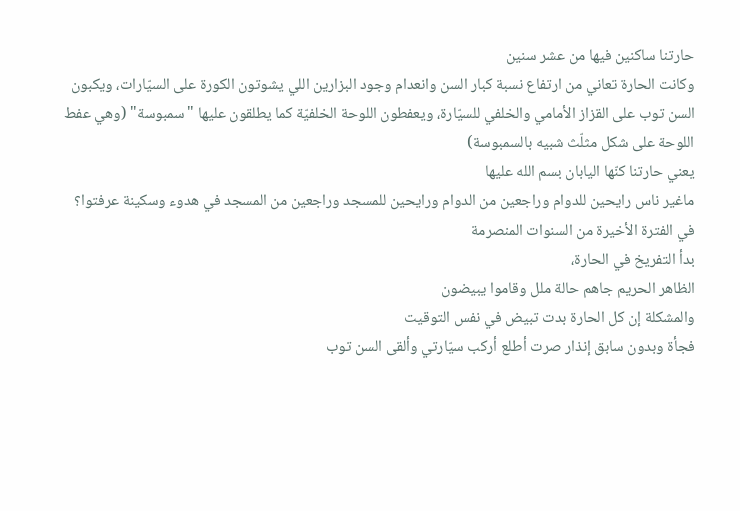حارتنا ساكنين فيها من عشر سنين
وكانت الحارة تعاني من ارتفاع نسبة كبار السن وانعدام وجود البزارين اللي يشوتون الكورة على السيّارات، ويكبون السن توب على القزاز الأمامي والخلفي للسيّارة، ويعفطون اللوحة الخلفيّة كما يطلقون عليها "سمبوسة" (وهي عفط اللوحة على شكل مثلّث شبيه بالسمبوسة)
يعني حارتنا كنّها اليابان بسم الله عليها
ماغير ناس رايحين للدوام وراجعين من الدوام ورايحين للمسجد وراجعين من المسجد في هدوء وسكينة عرفتوا؟
في الفترة الأخيرة من السنوات المنصرمة
بدأ التفريخ في الحارة،
الظاهر الحريم جاهم حالة ملل وقاموا يبيضون
والمشكلة إن كل الحارة بدت تبيض في نفس التوقيت
فجأة وبدون سابق إنذار صرت أطلع أركب سيّارتي وألقى السن توب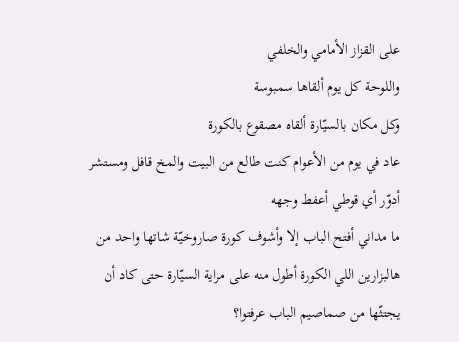على القزاز الأمامي والخلفي
واللوحة كل يوم ألقاها سمبوسة
وكل مكان بالسيّارة ألقاه مصقوع بالكورة
عاد في يوم من الأعوام كنت طالع من البيت والمخ قافل ومستشر أدوّر أي قوطي أعفط وجهه
ما مداني أفتح الباب إلا وأشوف كورة صاروخيّة شاتها واحد من هالبزارين اللي الكورة أطول منه على مراية السيّارة حتى كاد أن يجتثّها من صماصيم الباب عرفتوا؟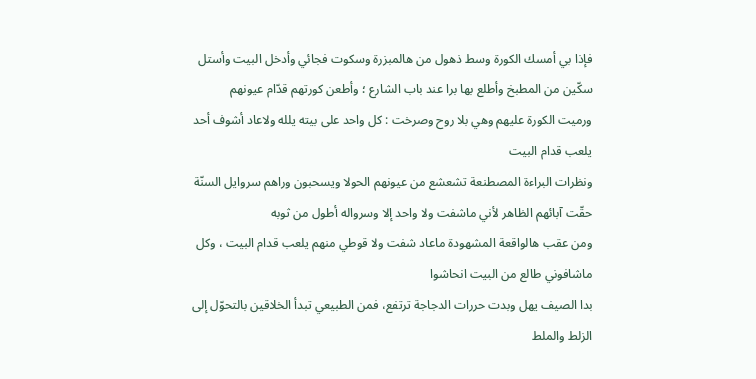فإذا بي أمسك الكورة وسط ذهول من هالمبزرة وسكوت فجائي وأدخل البيت وأستل سكّين من المطبخ وأطلع بها برا عند باب الشارع ؛ وأطعن كورتهم قدّام عيونهم
ورميت الكورة عليهم وهي بلا روح وصرخت : كل واحد على بيته يلله ولاعاد أشوف أحد يلعب قدام البيت
ونظرات البراءة المصطنعة تشعشع من عيونهم الحولا ويسحبون وراهم سروايل السنّة حقّت آبائهم الظاهر لأني ماشفت ولا واحد إلا وسرواله أطول من ثوبه
ومن عقب هالواقعة المشهودة ماعاد شفت ولا قوطي منهم يلعب قدام البيت ، وكل ماشافوني طالع من البيت انحاشوا
بدا الصيف يهل وبدت حررات الدجاجة ترتفع، فمن الطبيعي تبدأ الخلاقين بالتحوّل إلى الزلط والملط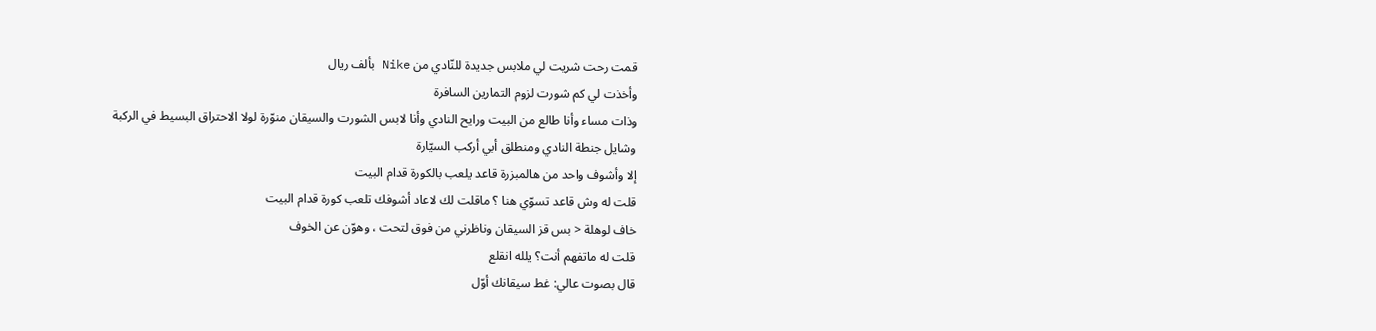قمت رحت شريت لي ملابس جديدة للنّادي من Nike بألف ريال
وأخذت لي كم شورت لزوم التمارين السافرة
وذات مساء وأنا طالع من البيت ورايح النادي وأنا لابس الشورت والسيقان منوّرة لولا الاحتراق البسيط في الركبة
وشايل جنطة النادي ومنطلق أبي أركب السيّارة
إلا وأشوف واحد من هالمبزرة قاعد يلعب بالكورة قدام البيت
قلت له وش قاعد تسوّي هنا ؟ ماقلت لك لاعاد أشوفك تلعب كورة قدام البيت
خاف لوهلة < بس قز السيقان وناظرني من فوق لتحت ، وهوّن عن الخوف
قلت له ماتفهم أنت؟ يلله انقلع
قال بصوت عالي: غط سيقانك أوّل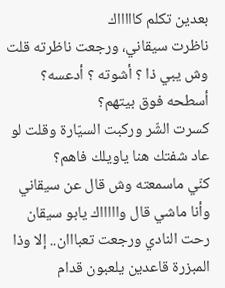بعدين تكلم كاااااك
ناظرت سيقاني، ورجعت ناظرته قلت وش يبي ذا ؟ أشوته ؟ أدعسه؟ أسطحه فوق بيتهم؟
كسرت الشّر وركبت السيّارة وقلت لو عاد شفتك هنا ياويلك فاهم؟
كنّي ماسمعته وش قال عن سيقاني
وأنا ماشي قال واااااك يابو سيقان
رحت النادي ورجعت تعبااان.. إلا وذا المبزرة قاعدين يلعبون قدام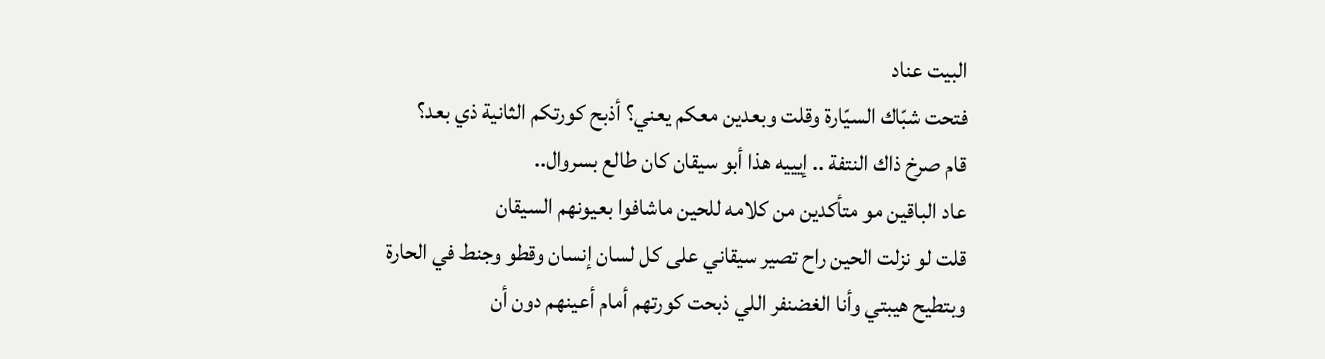البيت عناد
فتحت شبّاك السيّارة وقلت وبعدين معكم يعني؟ أذبح كورتكم الثانية ذي بعد؟
قام صرخ ذاك النتفة .. إيييه هذا أبو سيقان كان طالع بسروال..
عاد الباقين مو متأكدين من كلامه للحين ماشافوا بعيونهم السيقان
قلت لو نزلت الحين راح تصير سيقاني على كل لسان إنسان وقطو وجنط في الحارة
وبتطيح هيبتي وأنا الغضنفر اللي ذبحت كورتهم أمام أعينهم دون أن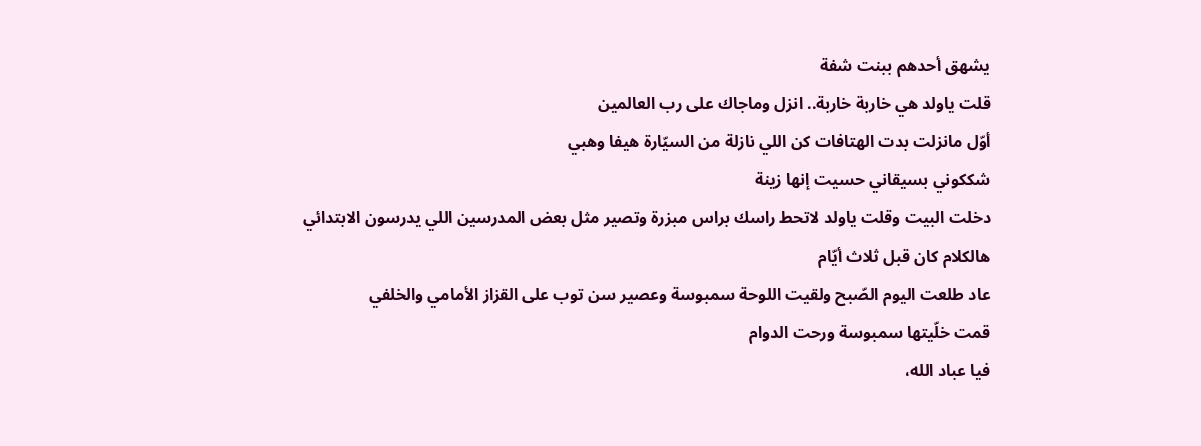يشهق أحدهم ببنت شفة
قلت ياولد هي خاربة خاربة.. انزل وماجاك على رب العالمين
أوّل مانزلت بدت الهتافات كن اللي نازلة من السيّارة هيفا وهبي
شككوني بسيقاني حسيت إنها زينة
دخلت البيت وقلت ياولد لاتحط راسك براس مبزرة وتصير مثل بعض المدرسين اللي يدرسون الابتدائي
هالكلام كان قبل ثلاث أيّام
عاد طلعت اليوم الصّبح ولقيت اللوحة سمبوسة وعصير سن توب على القزاز الأمامي والخلفي
قمت خلّيتها سمبوسة ورحت الدوام
فيا عباد الله،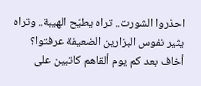احذروا الشورت.. تراه يطيّح الهيبة.. وتراه يثير نفوس البزارين الضعيفة عرفتوا؟
أخاف بعد كم يوم ألقاهم كاتبين على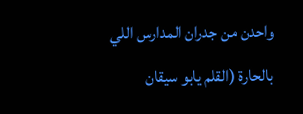واحدن من جدران المدارس اللي بالحارة (القلم يابو سيقان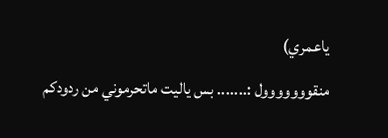ياعمري)
منقووووووول :....... بس ياليت ماتحرموني من ردودكم